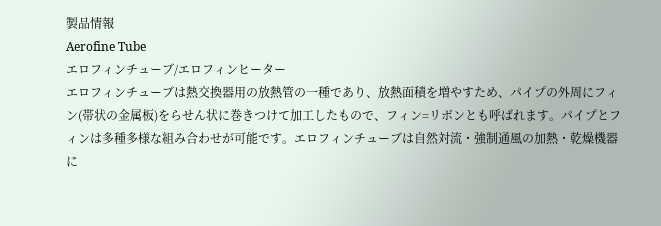製品情報
Aerofine Tube
エロフィンチューブ/エロフィンヒーター
エロフィンチューブは熱交換器用の放熱管の一種であり、放熱面積を増やすため、パイプの外周にフィン(帯状の金属板)をらせん状に巻きつけて加工したもので、フィン=リボンとも呼ばれます。パイプとフィンは多種多様な組み合わせが可能です。エロフィンチューブは自然対流・強制通風の加熱・乾燥機器に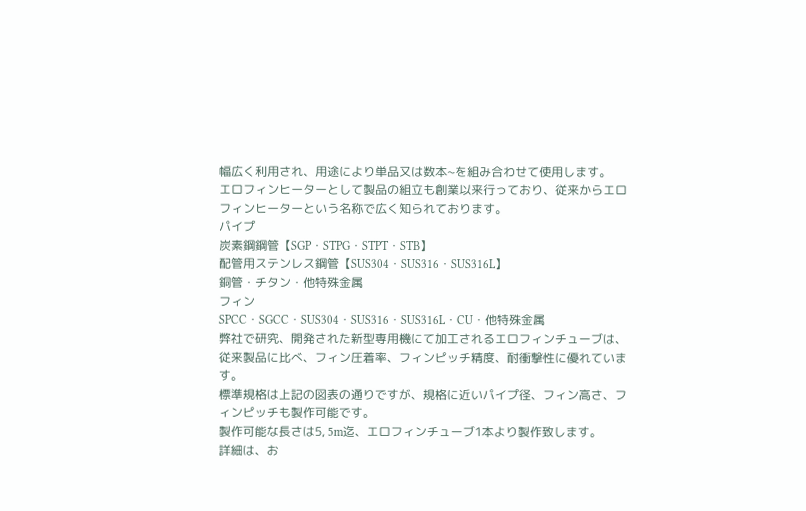幅広く利用され、用途により単品又は数本~を組み合わせて使用します。
エロフィンヒーターとして製品の組立も創業以来行っており、従来からエロフィンヒーターという名称で広く知られております。
パイプ
炭素鋼鋼管【SGP・STPG・STPT・STB】
配管用ステンレス鋼管【SUS304・SUS316・SUS316L】
銅管・チタン・他特殊金属
フィン
SPCC・SGCC・SUS304・SUS316・SUS316L・CU・他特殊金属
弊社で研究、開発された新型専用機にて加工されるエロフィンチューブは、従来製品に比べ、フィン圧着率、フィンピッチ精度、耐衝撃性に優れています。
標準規格は上記の図表の通りですが、規格に近いパイプ径、フィン高さ、フィンピッチも製作可能です。
製作可能な長さは5, 5m迄、エロフィンチューブ1本より製作致します。
詳細は、お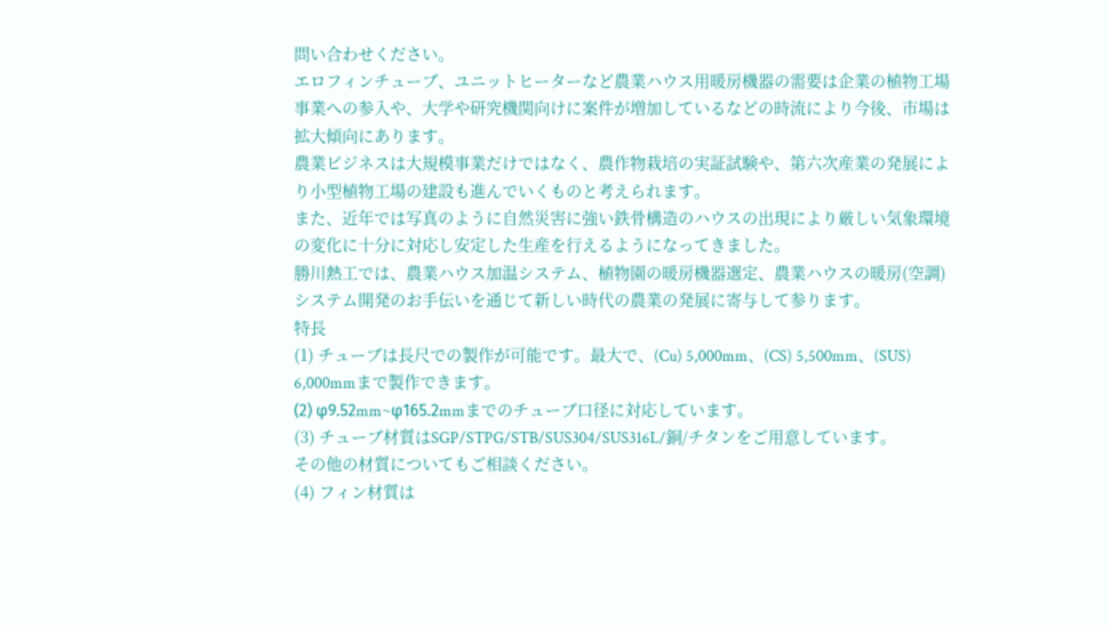問い合わせください。
エロフィンチューブ、ユニットヒーターなど農業ハウス用暖房機器の需要は企業の植物工場事業への参入や、大学や研究機関向けに案件が増加しているなどの時流により今後、市場は拡大傾向にあります。
農業ビジネスは大規模事業だけではなく、農作物栽培の実証試験や、第六次産業の発展により小型植物工場の建設も進んでいくものと考えられます。
また、近年では写真のように自然災害に強い鉄骨構造のハウスの出現により厳しい気象環境の変化に十分に対応し安定した生産を行えるようになってきました。
勝川熱工では、農業ハウス加温システム、植物園の暖房機器選定、農業ハウスの暖房(空調)システム開発のお手伝いを通じて新しい時代の農業の発展に寄与して参ります。
特長
(1) チューブは長尺での製作が可能です。最大で、(Cu) 5,000mm、(CS) 5,500mm、(SUS) 6,000mmまで製作できます。
(2) φ9.52mm~φ165.2mmまでのチューブ口径に対応しています。
(3) チューブ材質はSGP/STPG/STB/SUS304/SUS316L/銅/チタンをご用意しています。
その他の材質についてもご相談ください。
(4) フィン材質は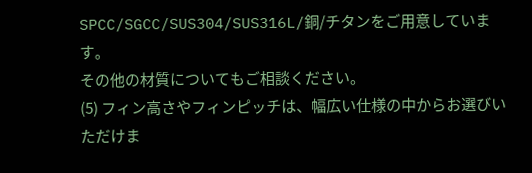SPCC/SGCC/SUS304/SUS316L/銅/チタンをご用意しています。
その他の材質についてもご相談ください。
(5) フィン高さやフィンピッチは、幅広い仕様の中からお選びいただけま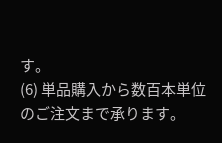す。
(6) 単品購入から数百本単位のご注文まで承ります。